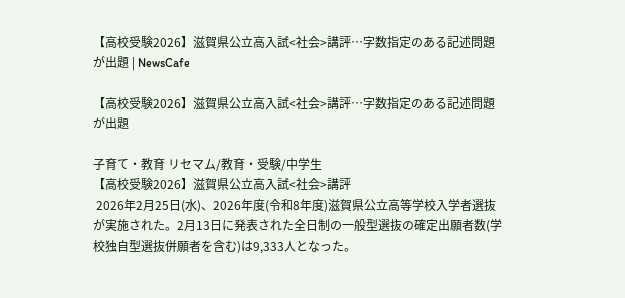【高校受験2026】滋賀県公立高入試<社会>講評…字数指定のある記述問題が出題 | NewsCafe

【高校受験2026】滋賀県公立高入試<社会>講評…字数指定のある記述問題が出題

子育て・教育 リセマム/教育・受験/中学生
【高校受験2026】滋賀県公立高入試<社会>講評
 2026年2月25日(水)、2026年度(令和8年度)滋賀県公立高等学校入学者選抜が実施された。2月13日に発表された全日制の一般型選抜の確定出願者数(学校独自型選抜併願者を含む)は9,333人となった。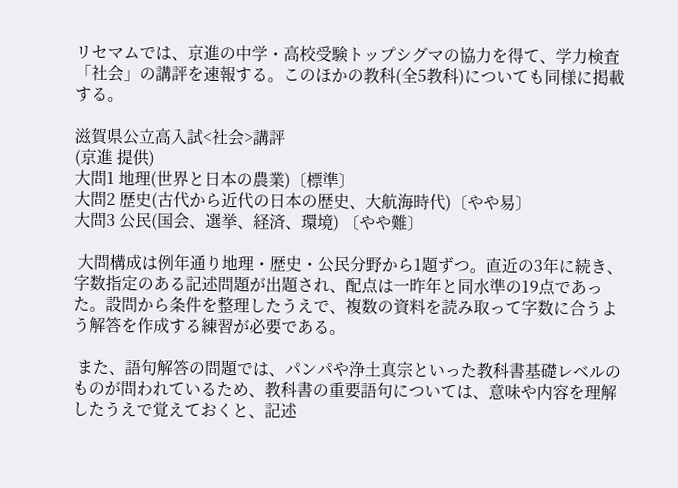リセマムでは、京進の中学・高校受験トップシグマの協力を得て、学力検査「社会」の講評を速報する。このほかの教科(全5教科)についても同様に掲載する。

滋賀県公立高入試<社会>講評
(京進 提供)
大問1 地理(世界と日本の農業)〔標準〕
大問2 歴史(古代から近代の日本の歴史、大航海時代)〔やや易〕
大問3 公民(国会、選挙、経済、環境) 〔やや難〕

 大問構成は例年通り地理・歴史・公民分野から1題ずつ。直近の3年に続き、字数指定のある記述問題が出題され、配点は一昨年と同水準の19点であった。設問から条件を整理したうえで、複数の資料を読み取って字数に合うよう解答を作成する練習が必要である。

 また、語句解答の問題では、パンパや浄土真宗といった教科書基礎レベルのものが問われているため、教科書の重要語句については、意味や内容を理解したうえで覚えておくと、記述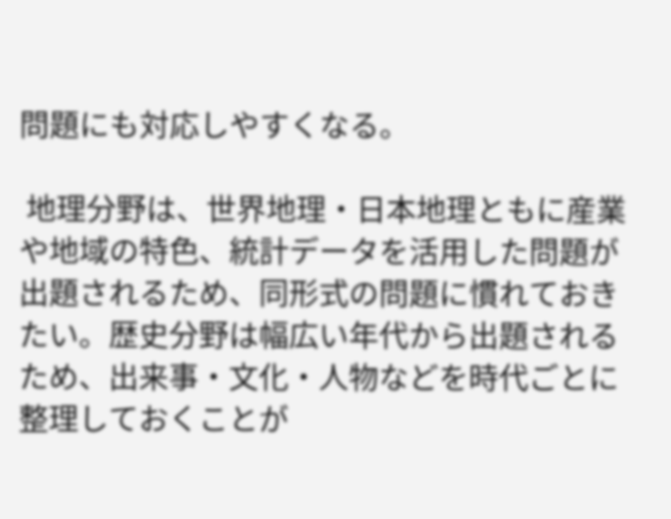問題にも対応しやすくなる。

 地理分野は、世界地理・日本地理ともに産業や地域の特色、統計データを活用した問題が出題されるため、同形式の問題に慣れておきたい。歴史分野は幅広い年代から出題されるため、出来事・文化・人物などを時代ごとに整理しておくことが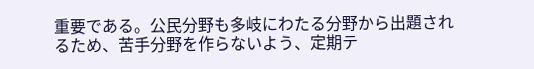重要である。公民分野も多岐にわたる分野から出題されるため、苦手分野を作らないよう、定期テ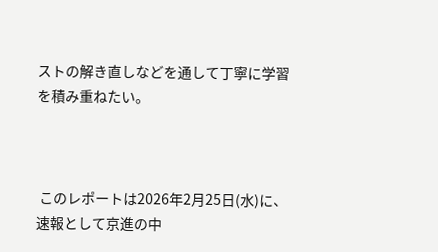ストの解き直しなどを通して丁寧に学習を積み重ねたい。



 このレポートは2026年2月25日(水)に、速報として京進の中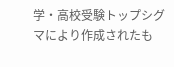学・高校受験トップシグマにより作成されたも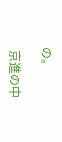の。

 京進の中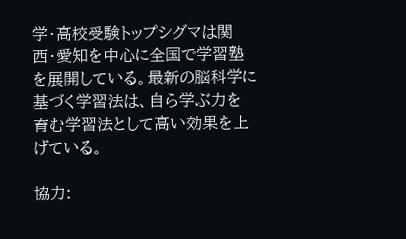学・高校受験トップシグマは関西・愛知を中心に全国で学習塾を展開している。最新の脳科学に基づく学習法は、自ら学ぶ力を育む学習法として高い効果を上げている。

協力: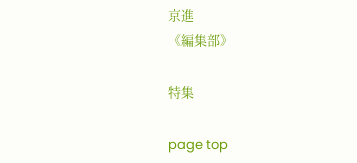京進
《編集部》

特集

page top